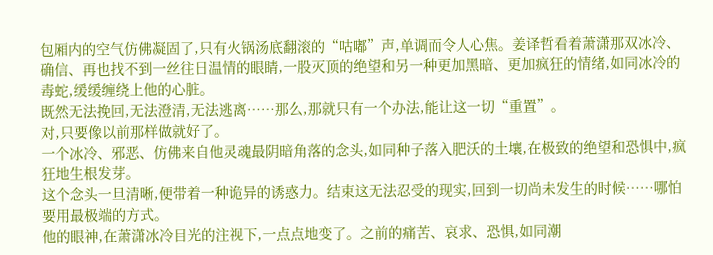包厢内的空气仿佛凝固了,只有火锅汤底翻滚的“咕嘟”声,单调而令人心焦。姜译哲看着萧潇那双冰冷、确信、再也找不到一丝往日温情的眼睛,一股灭顶的绝望和另一种更加黑暗、更加疯狂的情绪,如同冰冷的毒蛇,缓缓缠绕上他的心脏。
既然无法挽回,无法澄清,无法逃离……那么,那就只有一个办法,能让这一切“重置”。
对,只要像以前那样做就好了。
一个冰冷、邪恶、仿佛来自他灵魂最阴暗角落的念头,如同种子落入肥沃的土壤,在极致的绝望和恐惧中,疯狂地生根发芽。
这个念头一旦清晰,便带着一种诡异的诱惑力。结束这无法忍受的现实,回到一切尚未发生的时候……哪怕要用最极端的方式。
他的眼神,在萧潇冰冷目光的注视下,一点点地变了。之前的痛苦、哀求、恐惧,如同潮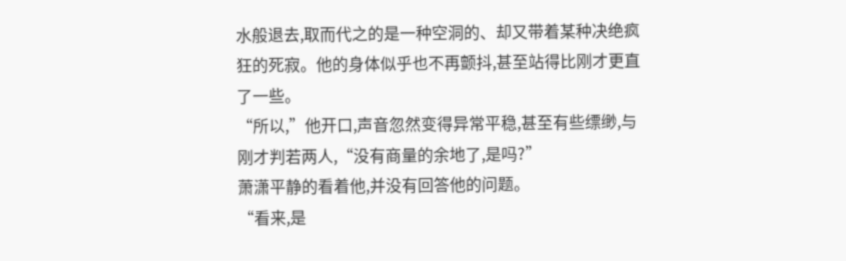水般退去,取而代之的是一种空洞的、却又带着某种决绝疯狂的死寂。他的身体似乎也不再颤抖,甚至站得比刚才更直了一些。
“所以,”他开口,声音忽然变得异常平稳,甚至有些缥缈,与刚才判若两人,“没有商量的余地了,是吗?”
萧潇平静的看着他,并没有回答他的问题。
“看来,是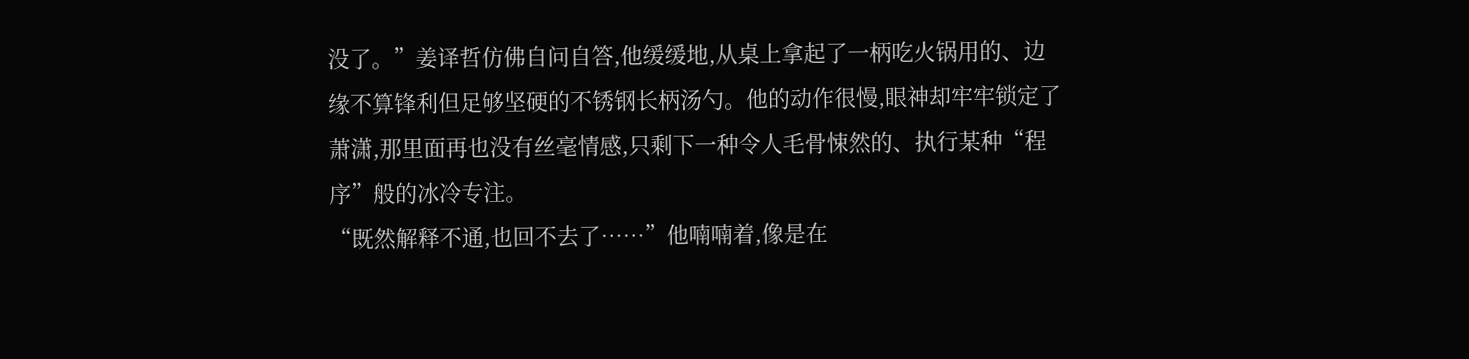没了。”姜译哲仿佛自问自答,他缓缓地,从桌上拿起了一柄吃火锅用的、边缘不算锋利但足够坚硬的不锈钢长柄汤勺。他的动作很慢,眼神却牢牢锁定了萧潇,那里面再也没有丝毫情感,只剩下一种令人毛骨悚然的、执行某种“程序”般的冰冷专注。
“既然解释不通,也回不去了……”他喃喃着,像是在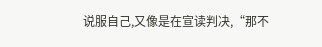说服自己,又像是在宣读判决,“那不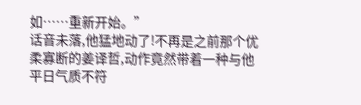如……重新开始。”
话音未落,他猛地动了!不再是之前那个优柔寡断的姜译哲,动作竟然带着一种与他平日气质不符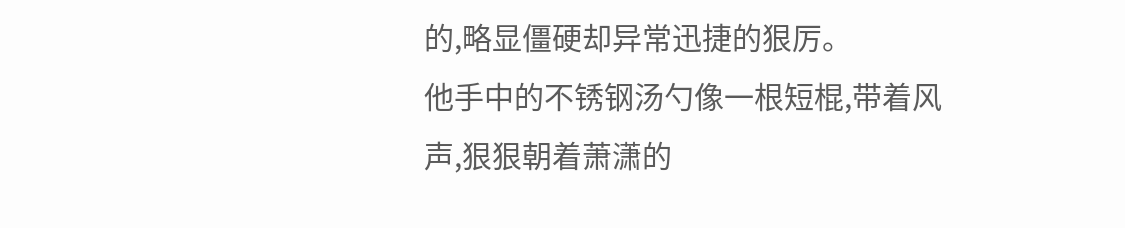的,略显僵硬却异常迅捷的狠厉。
他手中的不锈钢汤勺像一根短棍,带着风声,狠狠朝着萧潇的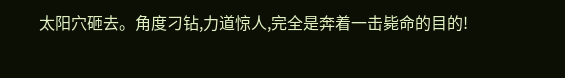太阳穴砸去。角度刁钻,力道惊人,完全是奔着一击毙命的目的!